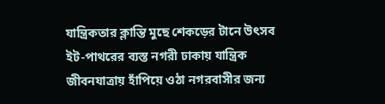যান্ত্রিকতার ক্লান্তি মুছে শেকড়ের টানে উৎসব ইট-পাথরের ব্যস্ত নগরী ঢাকায় যান্ত্রিক জীবনযাত্রায় হাঁপিয়ে ওঠা নগরবাসীর জন্য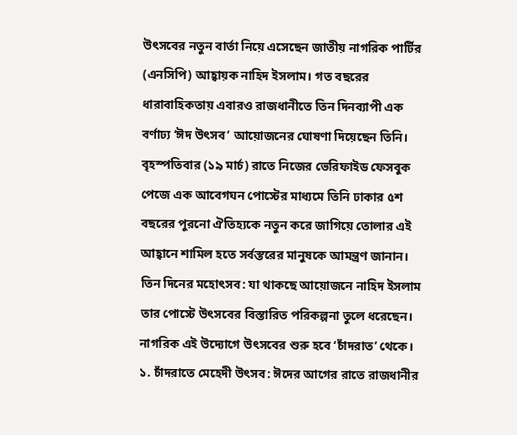উৎসবের নতুন বার্তা নিয়ে এসেছেন জাতীয় নাগরিক পার্টির (এনসিপি) আহ্বায়ক নাহিদ ইসলাম। গত বছরের ধারাবাহিকতায় এবারও রাজধানীতে তিন দিনব্যাপী এক বর্ণাঢ্য ‘ঈদ উৎসব’ আয়োজনের ঘোষণা দিয়েছেন তিনি। বৃহস্পতিবার (১৯ মার্চ) রাতে নিজের ভেরিফাইড ফেসবুক পেজে এক আবেগঘন পোস্টের মাধ্যমে তিনি ঢাকার ৫শ বছরের পুরনো ঐতিহ্যকে নতুন করে জাগিয়ে তোলার এই আহ্বানে শামিল হতে সর্বস্তরের মানুষকে আমন্ত্রণ জানান।
তিন দিনের মহোৎসব: যা থাকছে আয়োজনে নাহিদ ইসলাম তার পোস্টে উৎসবের বিস্তারিত পরিকল্পনা তুলে ধরেছেন। নাগরিক এই উদ্যোগে উৎসবের শুরু হবে ‘চাঁদরাত’ থেকে। ১. চাঁদরাতে মেহেদী উৎসব: ঈদের আগের রাতে রাজধানীর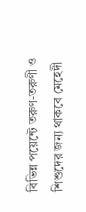বিভিন্ন পয়েন্টে তরুণ-তরুণী ও শিশুদের জন্য থাকবে মেহেদী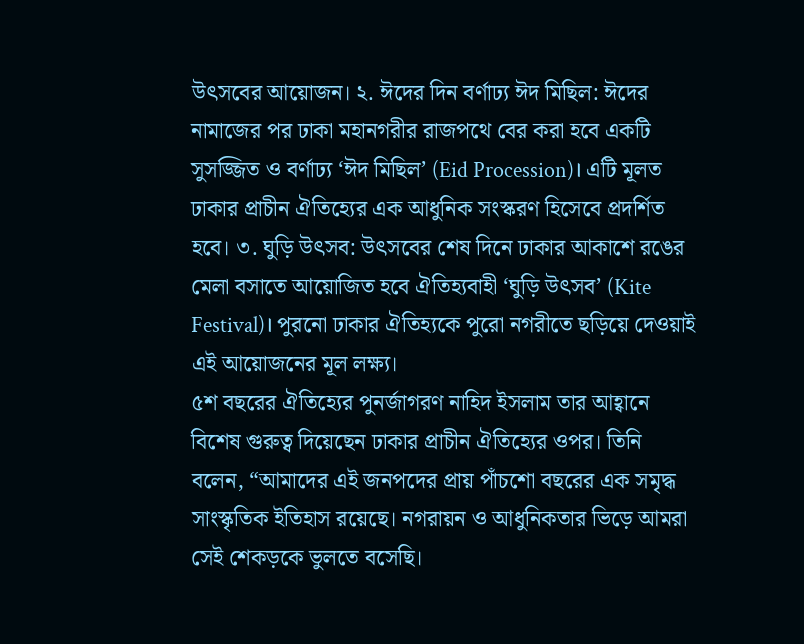উৎসবের আয়োজন। ২. ঈদের দিন বর্ণাঢ্য ঈদ মিছিল: ঈদের নামাজের পর ঢাকা মহানগরীর রাজপথে বের করা হবে একটি সুসজ্জিত ও বর্ণাঢ্য ‘ঈদ মিছিল’ (Eid Procession)। এটি মূলত ঢাকার প্রাচীন ঐতিহ্যের এক আধুনিক সংস্করণ হিসেবে প্রদর্শিত হবে। ৩. ঘুড়ি উৎসব: উৎসবের শেষ দিনে ঢাকার আকাশে রঙের মেলা বসাতে আয়োজিত হবে ঐতিহ্যবাহী ‘ঘুড়ি উৎসব’ (Kite Festival)। পুরনো ঢাকার ঐতিহ্যকে পুরো নগরীতে ছড়িয়ে দেওয়াই এই আয়োজনের মূল লক্ষ্য।
৫শ বছরের ঐতিহ্যের পুনর্জাগরণ নাহিদ ইসলাম তার আহ্বানে বিশেষ গুরুত্ব দিয়েছেন ঢাকার প্রাচীন ঐতিহ্যের ওপর। তিনি বলেন, “আমাদের এই জনপদের প্রায় পাঁচশো বছরের এক সমৃদ্ধ সাংস্কৃতিক ইতিহাস রয়েছে। নগরায়ন ও আধুনিকতার ভিড়ে আমরা সেই শেকড়কে ভুলতে বসেছি।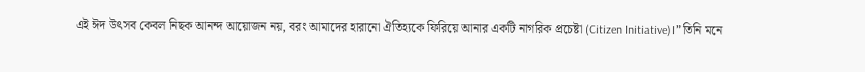এই ঈদ উৎসব কেবল নিছক আনন্দ আয়োজন নয়, বরং আমাদের হারানো ঐতিহ্যকে ফিরিয়ে আনার একটি নাগরিক প্রচেষ্টা (Citizen Initiative)।” তিনি মনে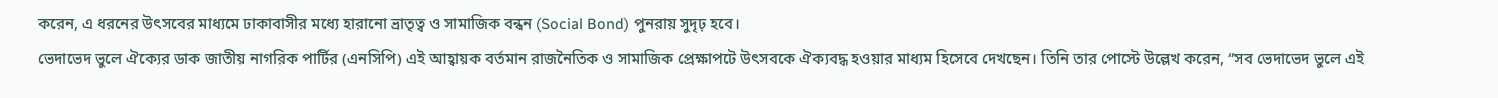করেন, এ ধরনের উৎসবের মাধ্যমে ঢাকাবাসীর মধ্যে হারানো ভ্রাতৃত্ব ও সামাজিক বন্ধন (Social Bond) পুনরায় সুদৃঢ় হবে।
ভেদাভেদ ভুলে ঐক্যের ডাক জাতীয় নাগরিক পার্টির (এনসিপি) এই আহ্বায়ক বর্তমান রাজনৈতিক ও সামাজিক প্রেক্ষাপটে উৎসবকে ঐক্যবদ্ধ হওয়ার মাধ্যম হিসেবে দেখছেন। তিনি তার পোস্টে উল্লেখ করেন, “সব ভেদাভেদ ভুলে এই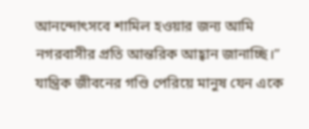আনন্দোৎসবে শামিল হওয়ার জন্য আমি নগরবাসীর প্রতি আন্তরিক আহ্বান জানাচ্ছি।” যান্ত্রিক জীবনের গণ্ডি পেরিয়ে মানুষ যেন একে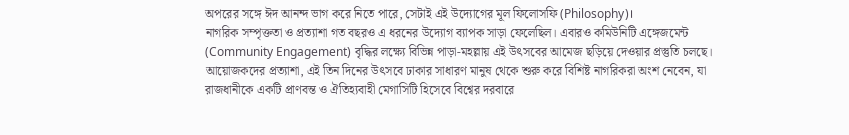অপরের সঙ্গে ঈদ আনন্দ ভাগ করে নিতে পারে, সেটাই এই উদ্যোগের মূল ফিলোসফি (Philosophy)।
নাগরিক সম্পৃক্ততা ও প্রত্যাশা গত বছরও এ ধরনের উদ্যোগ ব্যাপক সাড়া ফেলেছিল। এবারও কমিউনিটি এঙ্গেজমেন্ট (Community Engagement) বৃদ্ধির লক্ষ্যে বিভিন্ন পাড়া-মহল্লায় এই উৎসবের আমেজ ছড়িয়ে দেওয়ার প্রস্তুতি চলছে। আয়োজকদের প্রত্যাশা, এই তিন দিনের উৎসবে ঢাকার সাধারণ মানুষ থেকে শুরু করে বিশিষ্ট নাগরিকরা অংশ নেবেন, যা রাজধানীকে একটি প্রাণবন্ত ও ঐতিহ্যবাহী মেগাসিটি হিসেবে বিশ্বের দরবারে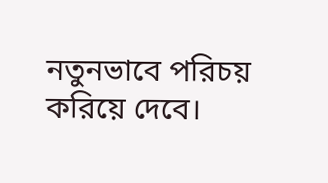নতুনভাবে পরিচয় করিয়ে দেবে।